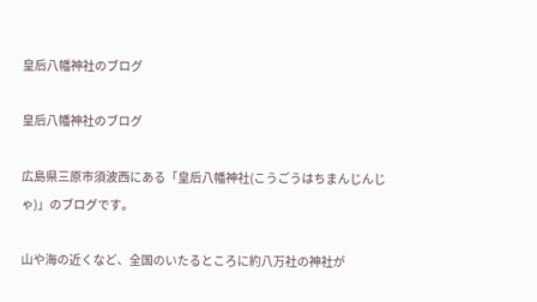皇后八幡神社のブログ

皇后八幡神社のブログ

広島県三原市須波西にある「皇后八幡神社(こうごうはちまんじんじゃ)」のブログです。

山や海の近くなど、全国のいたるところに約八万社の神社が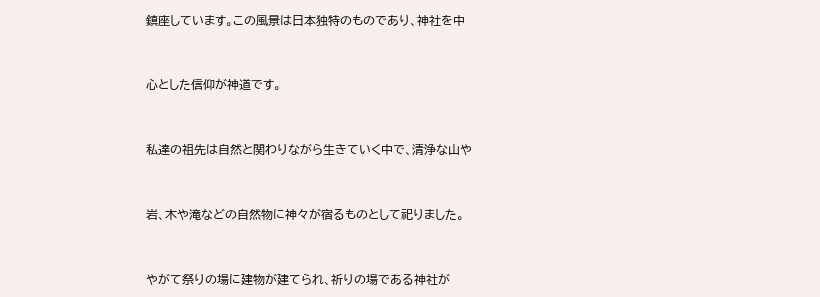鎮座しています。この風景は日本独特のものであり、神社を中



心とした信仰が神道です。



私達の祖先は自然と関わりながら生きていく中で、清浄な山や



岩、木や滝などの自然物に神々が宿るものとして祀りました。



やがて祭りの場に建物が建てられ、祈りの場である神社が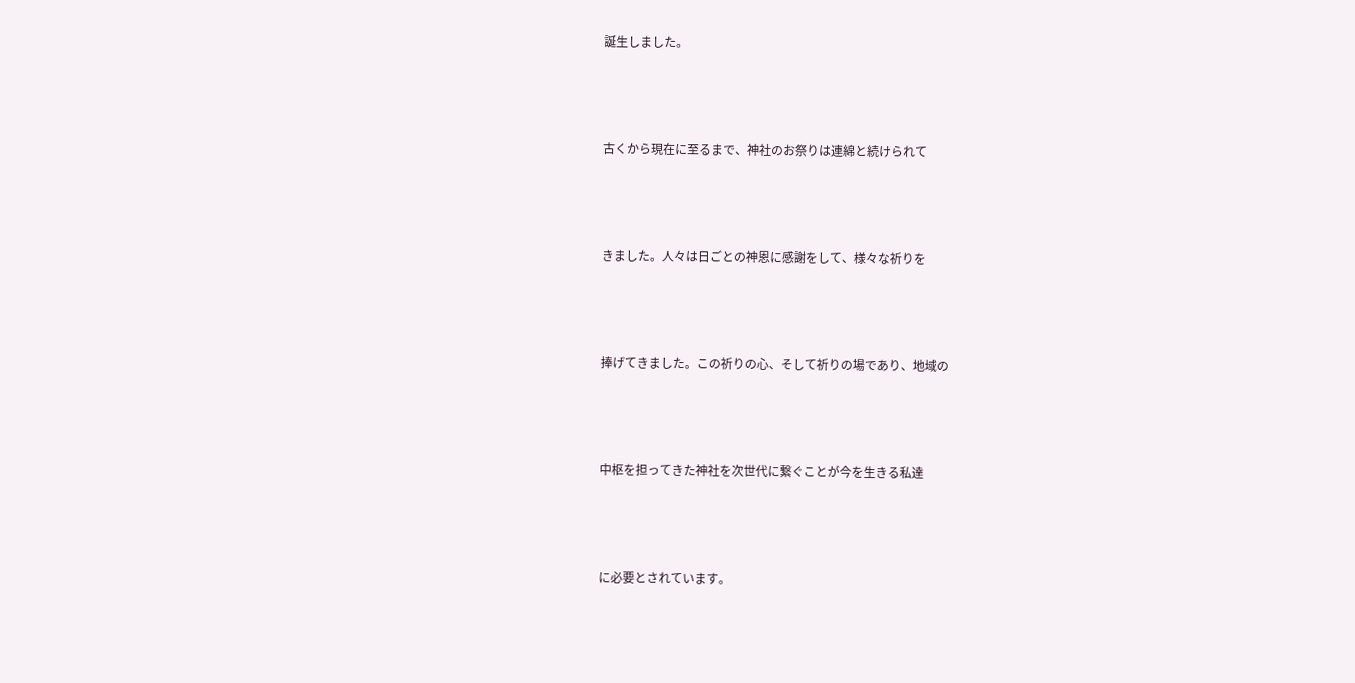誕生しました。



古くから現在に至るまで、神社のお祭りは連綿と続けられて



きました。人々は日ごとの神恩に感謝をして、様々な祈りを



捧げてきました。この祈りの心、そして祈りの場であり、地域の



中枢を担ってきた神社を次世代に繋ぐことが今を生きる私達



に必要とされています。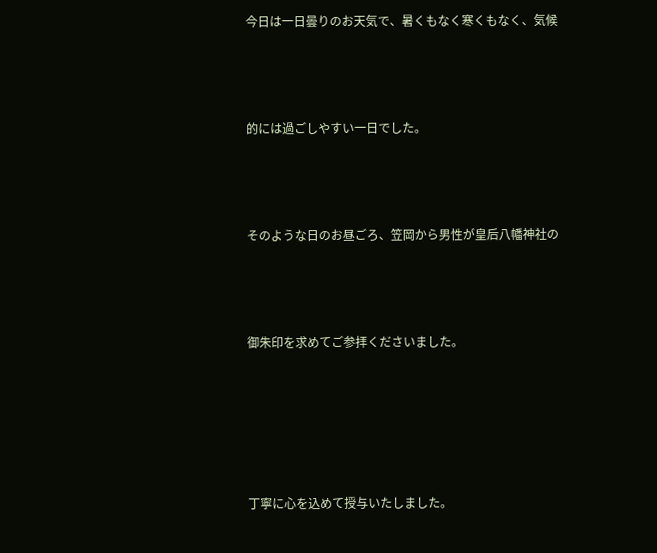今日は一日曇りのお天気で、暑くもなく寒くもなく、気候



的には過ごしやすい一日でした。



そのような日のお昼ごろ、笠岡から男性が皇后八幡神社の



御朱印を求めてご参拝くださいました。





丁寧に心を込めて授与いたしました。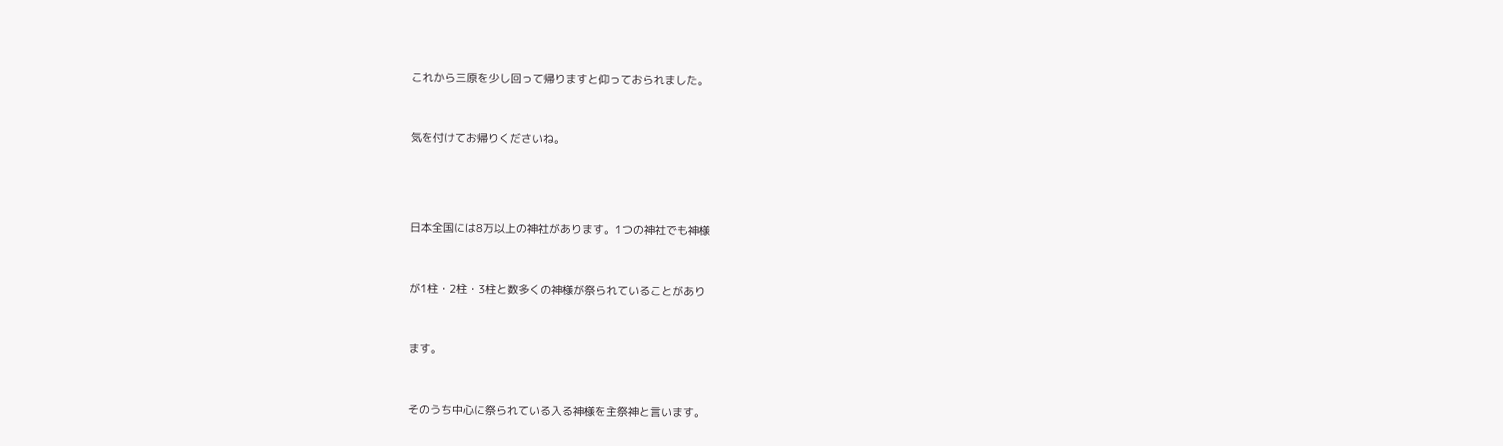これから三原を少し回って帰りますと仰っておられました。



気を付けてお帰りくださいね。





日本全国には8万以上の神社があります。1つの神社でも神様



が1柱・2柱・3柱と数多くの神様が祭られていることがあり



ます。



そのうち中心に祭られている入る神様を主祭神と言います。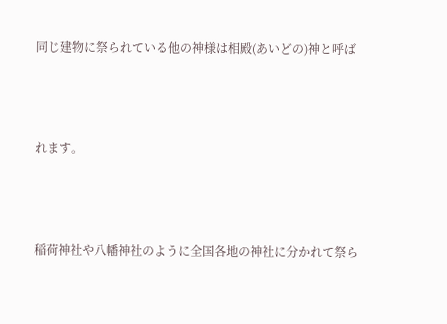同じ建物に祭られている他の神様は相殿(あいどの)神と呼ば



れます。



稲荷神社や八幡神社のように全国各地の神社に分かれて祭ら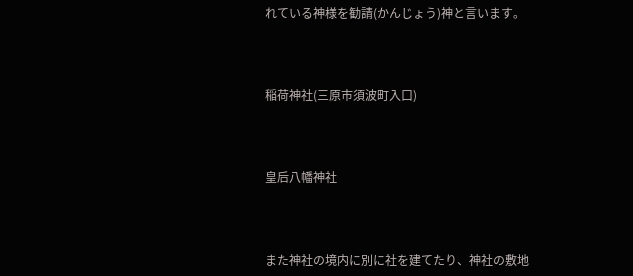れている神様を勧請(かんじょう)神と言います。



稲荷神社(三原市須波町入口)



皇后八幡神社



また神社の境内に別に社を建てたり、神社の敷地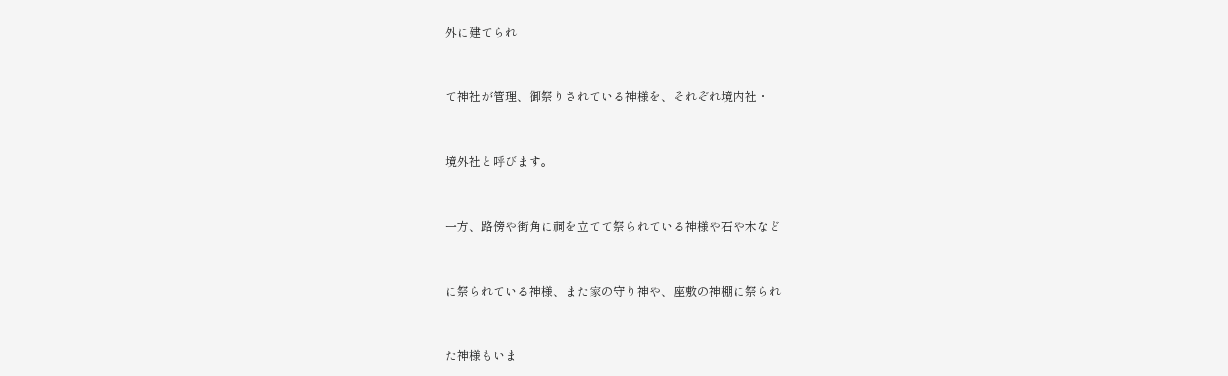外に建てられ



て神社が管理、御祭りされている神様を、それぞれ境内社・



境外社と呼びます。



一方、路傍や街角に祠を立てて祭られている神様や石や木など



に祭られている神様、また家の守り神や、座敷の神棚に祭られ



た神様もいま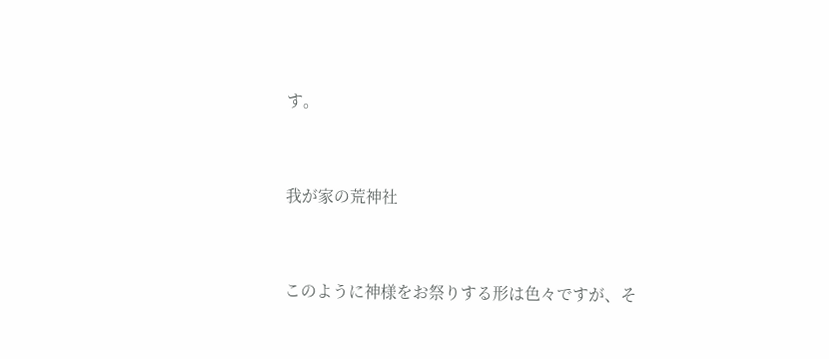す。



我が家の荒神社



このように神様をお祭りする形は色々ですが、そ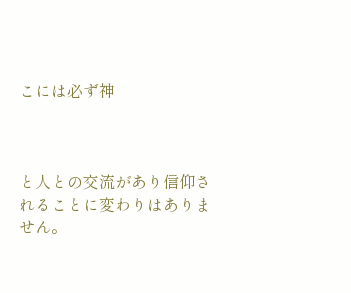こには必ず神



と人との交流があり信仰されることに変わりはありません。